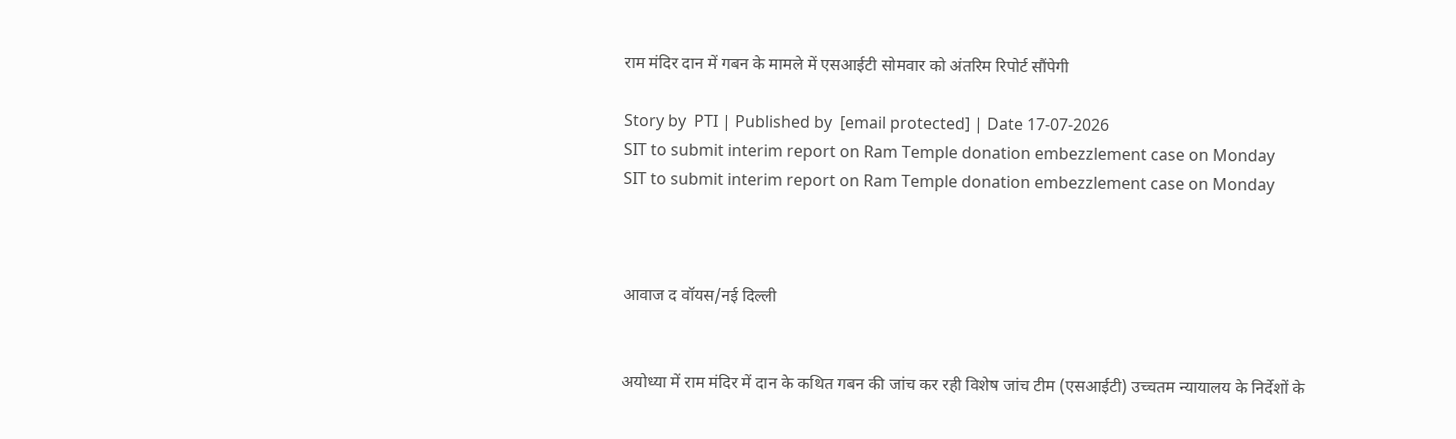राम मंदिर दान में गबन के मामले में एसआईटी सोमवार को अंतरिम रिपोर्ट सौंपेगी

Story by  PTI | Published by  [email protected] | Date 17-07-2026
SIT to submit interim report on Ram Temple donation embezzlement case on Monday
SIT to submit interim report on Ram Temple donation embezzlement case on Monday



आवाज द वॉयस/नई दिल्ली


अयोध्या में राम मंदिर में दान के कथित गबन की जांच कर रही विशेष जांच टीम (एसआईटी) उच्चतम न्यायालय के निर्देशों के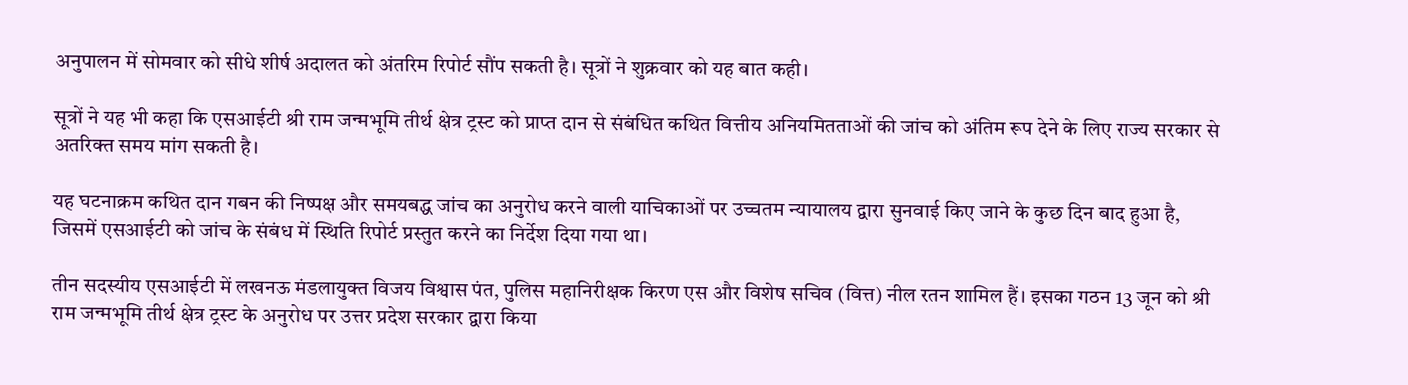अनुपालन में सोमवार को सीधे शीर्ष अदालत को अंतरिम रिपोर्ट सौंप सकती है। सूत्रों ने शुक्रवार को यह बात कही।

सूत्रों ने यह भी कहा कि एसआईटी श्री राम जन्मभूमि तीर्थ क्षेत्र ट्रस्ट को प्राप्त दान से संबंधित कथित वित्तीय अनियमितताओं की जांच को अंतिम रूप देने के लिए राज्य सरकार से अतरिक्त समय मांग सकती है।

यह घटनाक्रम कथित दान गबन की निष्पक्ष और समयबद्ध जांच का अनुरोध करने वाली याचिकाओं पर उच्चतम न्यायालय द्वारा सुनवाई किए जाने के कुछ दिन बाद हुआ है, जिसमें एसआईटी को जांच के संबंध में स्थिति रिपोर्ट प्रस्तुत करने का निर्देश दिया गया था।

तीन सदस्यीय एसआईटी में लखनऊ मंडलायुक्त विजय विश्वास पंत, पुलिस महानिरीक्षक किरण एस और विशेष सचिव (वित्त) नील रतन शामिल हैं। इसका गठन 13 जून को श्री राम जन्मभूमि तीर्थ क्षेत्र ट्रस्ट के अनुरोध पर उत्तर प्रदेश सरकार द्वारा किया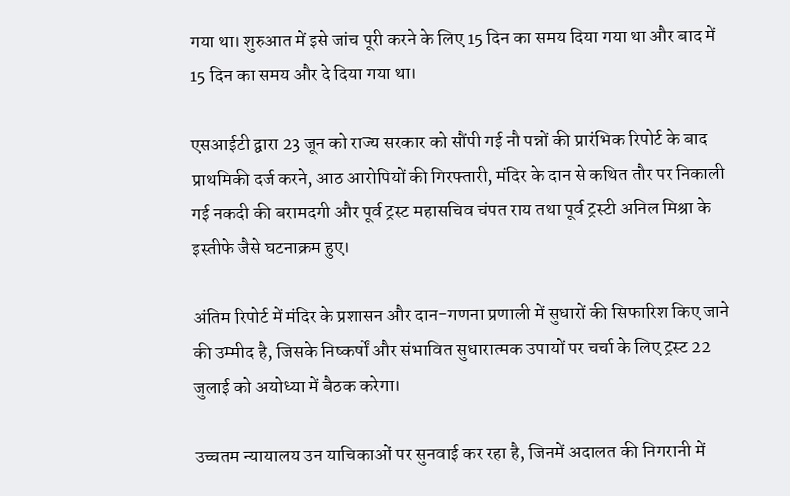गया था। शुरुआत में इसे जांच पूरी करने के लिए 15 दिन का समय दिया गया था और बाद में 15 दिन का समय और दे दिया गया था।

एसआईटी द्वारा 23 जून को राज्य सरकार को सौंपी गई नौ पन्नों की प्रारंभिक रिपोर्ट के बाद प्राथमिकी दर्ज करने, आठ आरोपियों की गिरफ्तारी, मंदिर के दान से कथित तौर पर निकाली गई नकदी की बरामदगी और पूर्व ट्रस्ट महासचिव चंपत राय तथा पूर्व ट्रस्टी अनिल मिश्रा के इस्तीफे जैसे घटनाक्रम हुए।

अंतिम रिपोर्ट में मंदिर के प्रशासन और दान-गणना प्रणाली में सुधारों की सिफारिश किए जाने की उम्मीद है, जिसके निष्कर्षों और संभावित सुधारात्मक उपायों पर चर्चा के लिए ट्रस्ट 22 जुलाई को अयोध्या में बैठक करेगा।

उच्चतम न्यायालय उन याचिकाओं पर सुनवाई कर रहा है, जिनमें अदालत की निगरानी में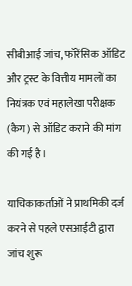सीबीआई जांच, फॉरेंसिक ऑडिट और ट्रस्ट के वित्तीय मामलों का नियंत्रक एवं महालेखा परीक्षक (कैग) से ऑडिट कराने की मांग की गई है।

याचिकाकर्ताओं ने प्राथमिकी दर्ज करने से पहले एसआईटी द्वारा जांच शुरू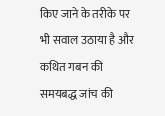किए जाने के तरीके पर भी सवाल उठाया है और कथित गबन की समयबद्ध जांच की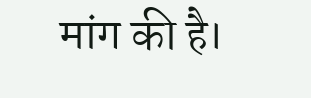मांग की है।